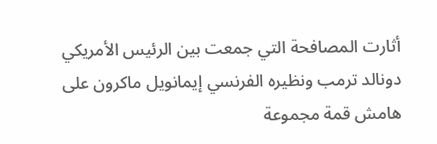أثارت المصافحة التي جمعت بين الرئيس الأمريكي دونالد ترمب ونظيره الفرنسي إيمانويل ماكرون على هامش قمة مجموعة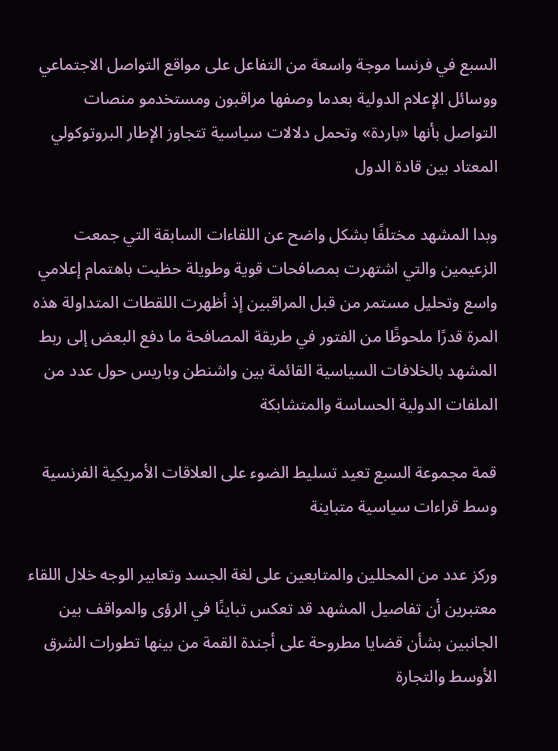السبع في فرنسا موجة واسعة من التفاعل على مواقع التواصل الاجتماعي ووسائل الإعلام الدولية بعدما وصفها مراقبون ومستخدمو منصات التواصل بأنها «باردة» وتحمل دلالات سياسية تتجاوز الإطار البروتوكولي المعتاد بين قادة الدول

وبدا المشهد مختلفًا بشكل واضح عن اللقاءات السابقة التي جمعت الزعيمين والتي اشتهرت بمصافحات قوية وطويلة حظيت باهتمام إعلامي واسع وتحليل مستمر من قبل المراقبين إذ أظهرت اللقطات المتداولة هذه المرة قدرًا ملحوظًا من الفتور في طريقة المصافحة ما دفع البعض إلى ربط المشهد بالخلافات السياسية القائمة بين واشنطن وباريس حول عدد من الملفات الدولية الحساسة والمتشابكة

قمة مجموعة السبع تعيد تسليط الضوء على العلاقات الأمريكية الفرنسية وسط قراءات سياسية متباينة

وركز عدد من المحللين والمتابعين على لغة الجسد وتعابير الوجه خلال اللقاء معتبرين أن تفاصيل المشهد قد تعكس تباينًا في الرؤى والمواقف بين الجانبين بشأن قضايا مطروحة على أجندة القمة من بينها تطورات الشرق الأوسط والتجارة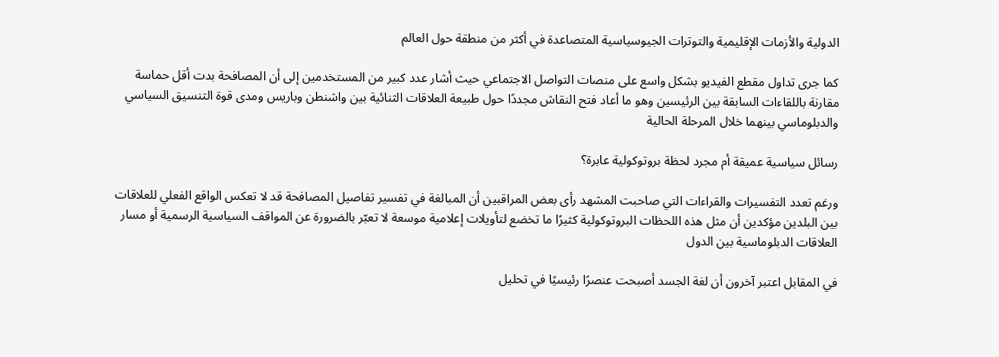الدولية والأزمات الإقليمية والتوترات الجيوسياسية المتصاعدة في أكثر من منطقة حول العالم

كما جرى تداول مقطع الفيديو بشكل واسع على منصات التواصل الاجتماعي حيث أشار عدد كبير من المستخدمين إلى أن المصافحة بدت أقل حماسة مقارنة باللقاءات السابقة بين الرئيسين وهو ما أعاد فتح النقاش مجددًا حول طبيعة العلاقات الثنائية بين واشنطن وباريس ومدى قوة التنسيق السياسي والدبلوماسي بينهما خلال المرحلة الحالية

رسائل سياسية عميقة أم مجرد لحظة بروتوكولية عابرة؟

ورغم تعدد التفسيرات والقراءات التي صاحبت المشهد رأى بعض المراقبين أن المبالغة في تفسير تفاصيل المصافحة قد لا تعكس الواقع الفعلي للعلاقات بين البلدين مؤكدين أن مثل هذه اللحظات البروتوكولية كثيرًا ما تخضع لتأويلات إعلامية موسعة لا تعبّر بالضرورة عن المواقف السياسية الرسمية أو مسار العلاقات الدبلوماسية بين الدول

في المقابل اعتبر آخرون أن لغة الجسد أصبحت عنصرًا رئيسيًا في تحليل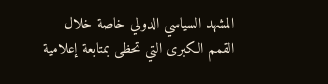المشهد السياسي الدولي خاصة خلال القمم الكبرى التي تحظى بمتابعة إعلامية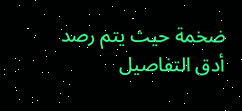ضخمة حيث يتم رصد أدق التفاصيل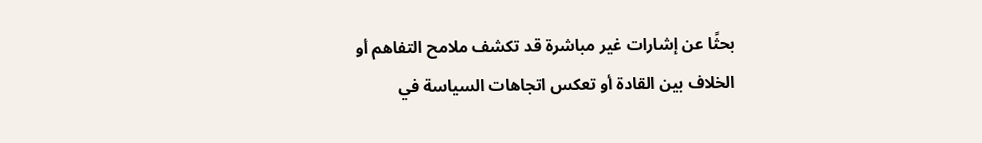بحثًا عن إشارات غير مباشرة قد تكشف ملامح التفاهم أو الخلاف بين القادة أو تعكس اتجاهات السياسة في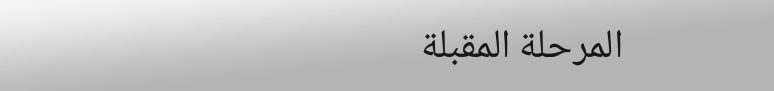المرحلة المقبلة